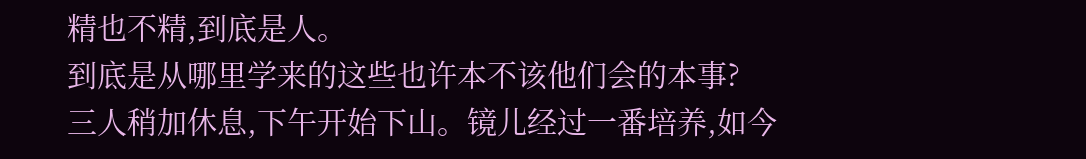精也不精,到底是人。
到底是从哪里学来的这些也许本不该他们会的本事?
三人稍加休息,下午开始下山。镜儿经过一番培养,如今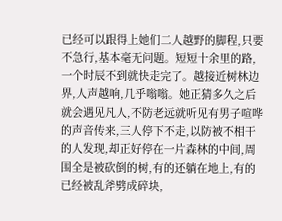已经可以跟得上她们二人越野的脚程,只要不急行,基本毫无问题。短短十余里的路,一个时辰不到就快走完了。越接近树林边界,人声越响,几乎嗡嗡。她正猜多久之后就会遇见凡人,不防老远就听见有男子喧哗的声音传来,三人停下不走,以防被不相干的人发现,却正好停在一片森林的中间,周围全是被砍倒的树,有的还躺在地上,有的已经被乱斧劈成碎块,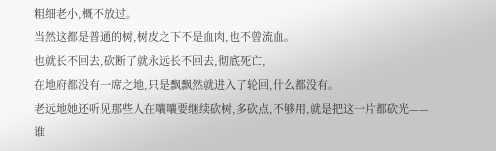粗细老小,概不放过。
当然这都是普通的树,树皮之下不是血肉,也不曾流血。
也就长不回去,砍断了就永远长不回去,彻底死亡,
在地府都没有一席之地,只是飘飘然就进入了轮回,什么都没有。
老远地她还听见那些人在嚷嚷要继续砍树,多砍点,不够用,就是把这一片都砍光——
谁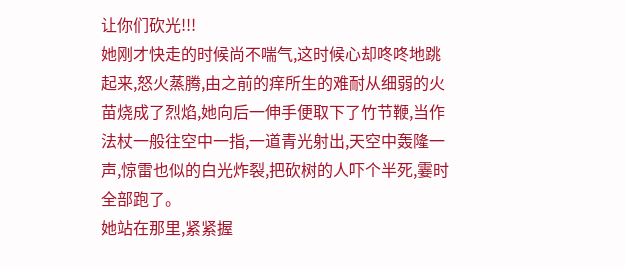让你们砍光!!!
她刚才快走的时候尚不喘气,这时候心却咚咚地跳起来,怒火蒸腾,由之前的痒所生的难耐从细弱的火苗烧成了烈焰,她向后一伸手便取下了竹节鞭,当作法杖一般往空中一指,一道青光射出,天空中轰隆一声,惊雷也似的白光炸裂,把砍树的人吓个半死,霎时全部跑了。
她站在那里,紧紧握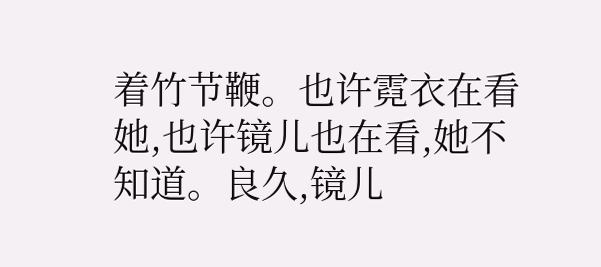着竹节鞭。也许霓衣在看她,也许镜儿也在看,她不知道。良久,镜儿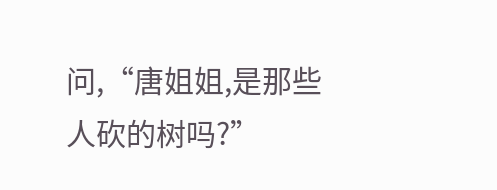问,“唐姐姐,是那些人砍的树吗?”